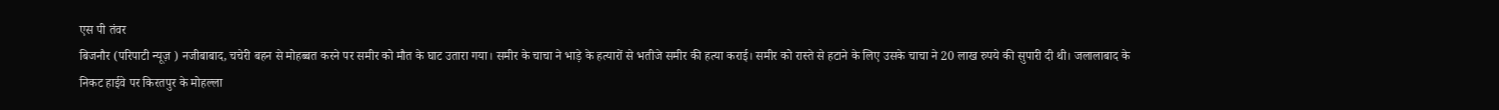एस पी तंवर
बिजनौर (परिपाटी न्यूज़ ) नजीबाबाद, चचेरी बहन से मोहब्बत करने पर समीर को मौत के घाट उतारा गया। समीर के चाचा ने भाड़े के हत्यारों से भतीजे समीर की हत्या कराई। समीर को रास्ते से हटाने के लिए उसके चाचा ने 20 लाख रुपये की सुपारी दी थी। जलालाबाद के निकट हाईवे पर किरतपुर के मोहल्ला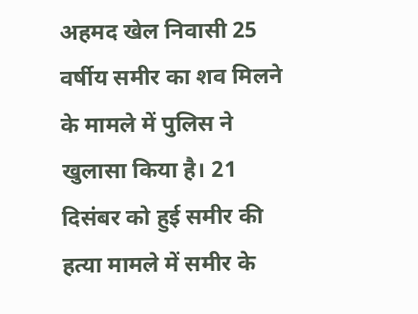अहमद खेल निवासी 25 वर्षीय समीर का शव मिलने के मामले में पुलिस ने खुलासा किया है। 21 दिसंबर को हुई समीर की हत्या मामले में समीर के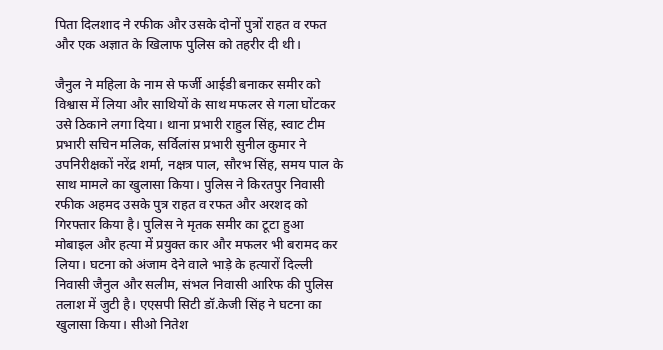पिता दिलशाद ने रफीक और उसके दोनों पुत्रों राहत व रफत और एक अज्ञात के खिलाफ पुलिस को तहरीर दी थी।

जैनुल ने महिला के नाम से फर्जी आईडी बनाकर समीर को विश्वास में लिया और साथियों के साथ मफलर से गला घोंटकर उसे ठिकाने लगा दिया। थाना प्रभारी राहुल सिंह, स्वाट टीम प्रभारी सचिन मलिक, सर्विलांस प्रभारी सुनील कुमार ने उपनिरीक्षकों नरेंद्र शर्मा, नक्षत्र पाल, सौरभ सिंह, समय पाल के साथ मामले का खुलासा किया। पुलिस ने किरतपुर निवासी रफीक अहमद उसके पुत्र राहत व रफत और अरशद को गिरफ्तार किया है। पुलिस ने मृतक समीर का टूटा हुआ मोबाइल और हत्या में प्रयुक्त कार और मफलर भी बरामद कर लिया। घटना को अंजाम देने वाले भाड़े के हत्यारों दिल्ली निवासी जैनुल और सलीम, संभल निवासी आरिफ की पुलिस तलाश में जुटी है। एएसपी सिटी डॉ.केजी सिंह ने घटना का खुलासा किया। सीओ नितेश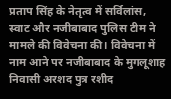प्रताप सिंह के नेतृत्व में सर्विलांस, स्वाट और नजीबाबाद पुलिस टीम ने मामले की विवेचना की। विवेचना में नाम आने पर नजीबाबाद के मुगलूशाह निवासी अरशद पुत्र रशीद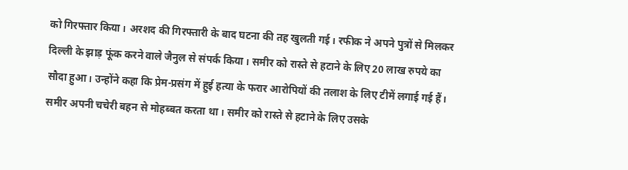को गिरफ्तार किया। अरशद की गिरफ्तारी के बाद घटना की तह खुलती गई। रफीक ने अपने पुत्रों से मिलकर दिल्ली के झाड़ फूंक करने वाले जैनुल से संपर्क किया। समीर को रास्ते से हटाने के लिए 20 लाख रुपये का सौदा हुआ। उन्होंने कहा कि प्रेम-प्रसंग में हुई हत्या के फरार आरोपियों की तलाश के लिए टीमें लगाई गई हैं। समीर अपनी चचेरी बहन से मोहब्बत करता था। समीर को रास्ते से हटाने के लिए उसके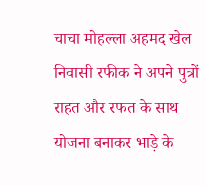चाचा मोहल्ला अहमद खेल निवासी रफीक ने अपने पुत्रों राहत और रफत के साथ योजना बनाकर भाड़े के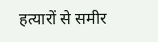हत्यारों से समीर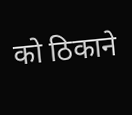को ठिकाने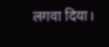लगवा दिया।